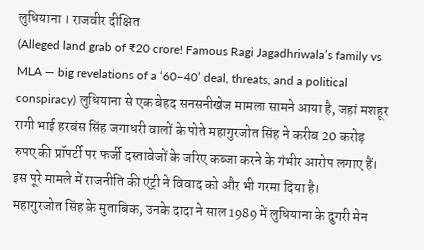लुधियाना । राजवीर दीक्षित
(Alleged land grab of ₹20 crore! Famous Ragi Jagadhriwala’s family vs MLA — big revelations of a ‘60–40’ deal, threats, and a political conspiracy) लुधियाना से एक बेहद सनसनीखेज मामला सामने आया है, जहां मशहूर रागी भाई हरबंस सिंह जगाधरी वालों के पोते महागुरजोत सिंह ने करीब 20 करोड़ रुपए की प्रॉपर्टी पर फर्जी दस्तावेजों के जरिए कब्जा करने के गंभीर आरोप लगाए हैं। इस पूरे मामले में राजनीति की एंट्री ने विवाद को और भी गरमा दिया है।
महागुरजोत सिंह के मुताबिक, उनके दादा ने साल 1989 में लुधियाना के दुगरी मेन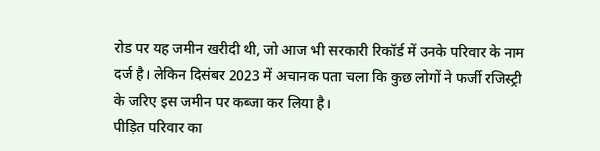रोड पर यह जमीन खरीदी थी, जो आज भी सरकारी रिकॉर्ड में उनके परिवार के नाम दर्ज है। लेकिन दिसंबर 2023 में अचानक पता चला कि कुछ लोगों ने फर्जी रजिस्ट्री के जरिए इस जमीन पर कब्जा कर लिया है।
पीड़ित परिवार का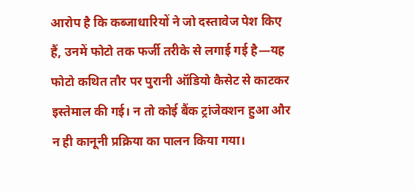आरोप है कि कब्जाधारियों ने जो दस्तावेज पेश किए हैं, उनमें फोटो तक फर्जी तरीके से लगाई गई है—यह फोटो कथित तौर पर पुरानी ऑडियो कैसेट से काटकर इस्तेमाल की गई। न तो कोई बैंक ट्रांजेक्शन हुआ और न ही कानूनी प्रक्रिया का पालन किया गया।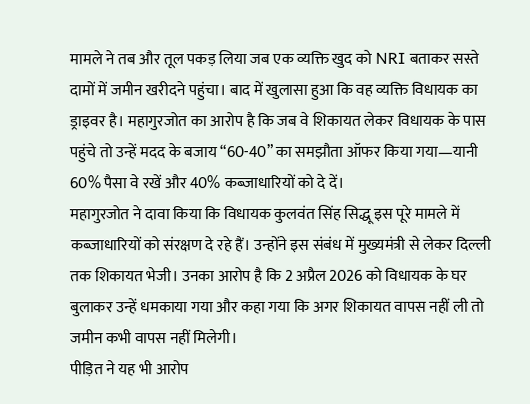मामले ने तब और तूल पकड़ लिया जब एक व्यक्ति खुद को NRI बताकर सस्ते दामों में जमीन खरीदने पहुंचा। बाद में खुलासा हुआ कि वह व्यक्ति विधायक का ड्राइवर है। महागुरजोत का आरोप है कि जब वे शिकायत लेकर विधायक के पास पहुंचे तो उन्हें मदद के बजाय “60-40” का समझौता ऑफर किया गया—यानी 60% पैसा वे रखें और 40% कब्जाधारियों को दे दें।
महागुरजोत ने दावा किया कि विधायक कुलवंत सिंह सिद्धू इस पूरे मामले में कब्जाधारियों को संरक्षण दे रहे हैं। उन्होंने इस संबंध में मुख्यमंत्री से लेकर दिल्ली तक शिकायत भेजी। उनका आरोप है कि 2 अप्रैल 2026 को विधायक के घर बुलाकर उन्हें धमकाया गया और कहा गया कि अगर शिकायत वापस नहीं ली तो जमीन कभी वापस नहीं मिलेगी।
पीड़ित ने यह भी आरोप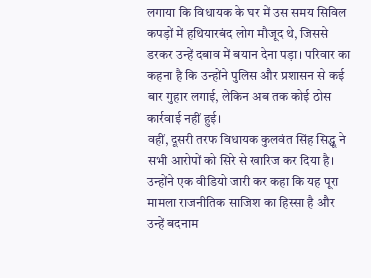लगाया कि विधायक के घर में उस समय सिविल कपड़ों में हथियारबंद लोग मौजूद थे, जिससे डरकर उन्हें दबाव में बयान देना पड़ा। परिवार का कहना है कि उन्होंने पुलिस और प्रशासन से कई बार गुहार लगाई, लेकिन अब तक कोई ठोस कार्रवाई नहीं हुई।
वहीं, दूसरी तरफ विधायक कुलवंत सिंह सिद्धू ने सभी आरोपों को सिरे से खारिज कर दिया है। उन्होंने एक वीडियो जारी कर कहा कि यह पूरा मामला राजनीतिक साजिश का हिस्सा है और उन्हें बदनाम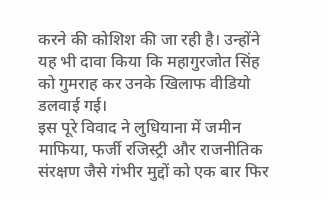करने की कोशिश की जा रही है। उन्होंने यह भी दावा किया कि महागुरजोत सिंह को गुमराह कर उनके खिलाफ वीडियो डलवाई गई।
इस पूरे विवाद ने लुधियाना में जमीन माफिया, फर्जी रजिस्ट्री और राजनीतिक संरक्षण जैसे गंभीर मुद्दों को एक बार फिर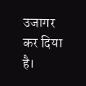उजागर कर दिया है।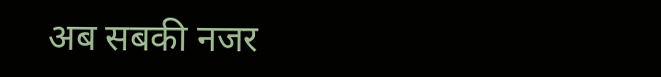अब सबकी नजर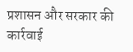प्रशासन और सरकार की कार्रवाई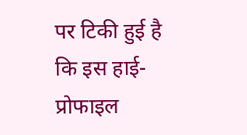पर टिकी हुई है कि इस हाई-प्रोफाइल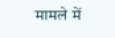मामले में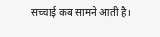सच्चाई कब सामने आती है।